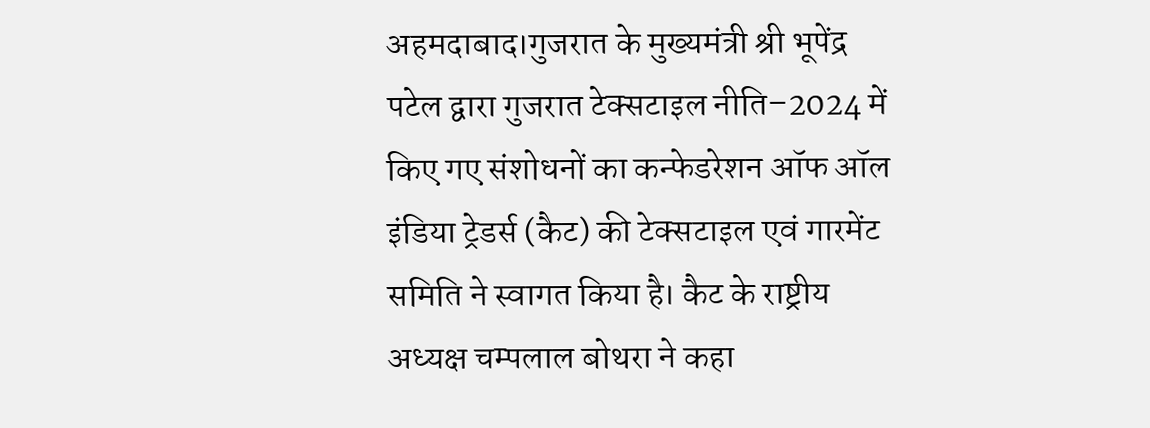अहमदाबाद।गुजरात के मुख्यमंत्री श्री भूपेंद्र पटेल द्वारा गुजरात टेक्सटाइल नीति–2024 में किए गए संशोधनों का कन्फेडरेशन ऑफ ऑल इंडिया ट्रेडर्स (कैट) की टेक्सटाइल एवं गारमेंट समिति ने स्वागत किया है। कैट के राष्ट्रीय अध्यक्ष चम्पलाल बोथरा ने कहा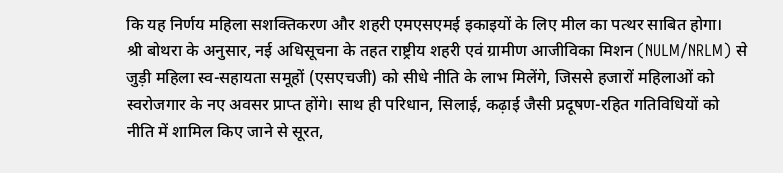कि यह निर्णय महिला सशक्तिकरण और शहरी एमएसएमई इकाइयों के लिए मील का पत्थर साबित होगा।
श्री बोथरा के अनुसार, नई अधिसूचना के तहत राष्ट्रीय शहरी एवं ग्रामीण आजीविका मिशन (NULM/NRLM) से जुड़ी महिला स्व-सहायता समूहों (एसएचजी) को सीधे नीति के लाभ मिलेंगे, जिससे हजारों महिलाओं को स्वरोजगार के नए अवसर प्राप्त होंगे। साथ ही परिधान, सिलाई, कढ़ाई जैसी प्रदूषण-रहित गतिविधियों को नीति में शामिल किए जाने से सूरत,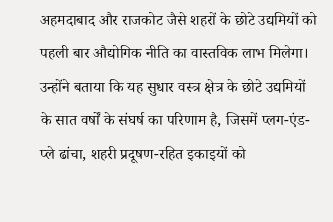अहमदाबाद और राजकोट जैसे शहरों के छोटे उद्यमियों को पहली बार औद्योगिक नीति का वास्तविक लाभ मिलेगा।
उन्होंने बताया कि यह सुधार वस्त्र क्षेत्र के छोटे उद्यमियों के सात वर्षों के संघर्ष का परिणाम है, जिसमें प्लग-एंड-प्ले ढांचा, शहरी प्रदूषण-रहित इकाइयों को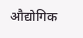औद्योगिक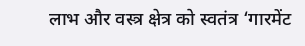लाभ और वस्त्र क्षेत्र को स्वतंत्र ‘गारमेंट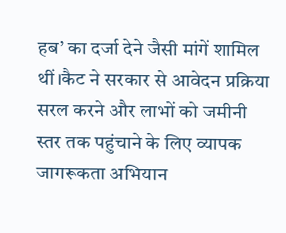हब’ का दर्जा देने जैसी मांगें शामिल थीं।कैट ने सरकार से आवेदन प्रक्रिया सरल करने और लाभों को जमीनी स्तर तक पहुंचाने के लिए व्यापक जागरूकता अभियान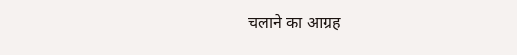चलाने का आग्रह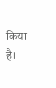किया है।